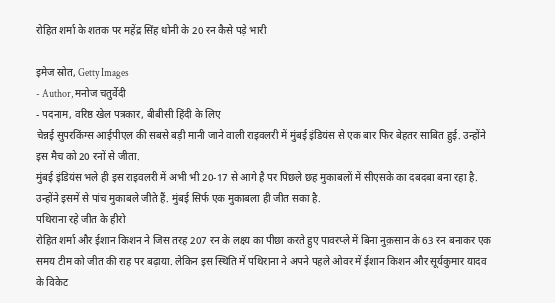रोहित शर्मा के शतक पर महेंद्र सिंह धोनी के 20 रन कैसे पड़े भारी

इमेज स्रोत, Getty Images
- Author, मनोज चतुर्वेदी
- पदनाम, वरिष्ठ खेल पत्रकार, बीबीसी हिंदी के लिए
चेन्नई सुपरकिंग्स आईपीएल की सबसे बड़ी मानी जाने वाली राइवलरी में मुंबई इंडियंस से एक बार फिर बेहतर साबित हुई. उन्होंने इस मैच को 20 रनों से जीता.
मुंबई इंडियंस भले ही इस राइवलरी में अभी भी 20-17 से आगे है पर पिछले छह मुकाबलों में सीएसके का दबदबा बना रहा है.
उन्होंने इसमें से पांच मुकाबले जीते हैं. मुंबई सिर्फ एक मुकाबला ही जीत सका है.
पथिराना रहे जीत के हीरो
रोहित शर्मा और ईशान किशन ने जिस तरह 207 रन के लक्ष्य का पीछा करते हुए पावरप्ले में बिना नुक़सान के 63 रन बनाकर एक समय टीम को जीत की राह पर बढ़ाया. लेकिन इस स्थिति में पथिराना ने अपने पहले ओवर में ईशान किशन और सूर्यकुमार यादव के विकेट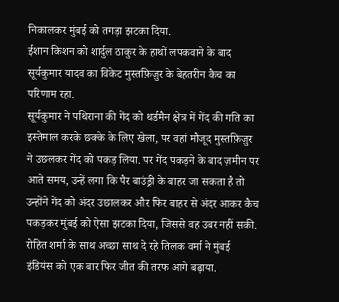निकालकर मुंबई को तगड़ा झटका दिया.
ईशान किशन को शार्दुल ठाकुर के हाथों लपकवाने के बाद सूर्यकुमार यादव का विकेट मुस्तफ़िज़ुर के बेहतरीन कैच का परिणाम रहा.
सूर्यकुमार ने पथिराना की गेंद को थर्डमैन क्षेत्र में गेंद की गति का इस्तेमाल करके छक्के के लिए खेला, पर वहां मौजूद मुस्तफ़िज़ुर ने उछलकर गेंद को पकड़ लिया. पर गेंद पकड़ने के बाद ज़मीन पर आते समय, उन्हें लगा कि पैर बाउंड्री के बाहर जा सकता है तो उन्होंने गेंद को अंदर उछालकर और फिर बाहर से अंदर आकर कैच पकड़कर मुंबई को ऐसा झटका दिया, जिससे वह उबर नहीं सकी.
रोहित शर्मा के साथ अच्छा साथ दे रहे तिलक वर्मा ने मुंबई इंडियंस को एक बार फिर जीत की तरफ आगे बढ़ाया.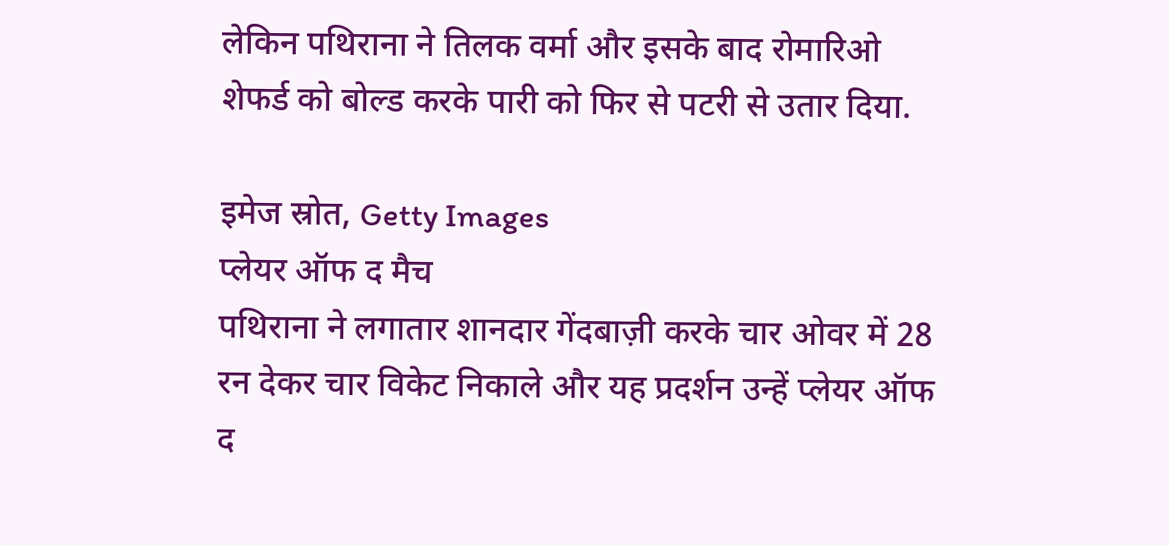लेकिन पथिराना ने तिलक वर्मा और इसके बाद रोमारिओ शेफर्ड को बोल्ड करके पारी को फिर से पटरी से उतार दिया.

इमेज स्रोत, Getty Images
प्लेयर ऑफ द मैच
पथिराना ने लगातार शानदार गेंदबाज़ी करके चार ओवर में 28 रन देकर चार विकेट निकाले और यह प्रदर्शन उन्हें प्लेयर ऑफ द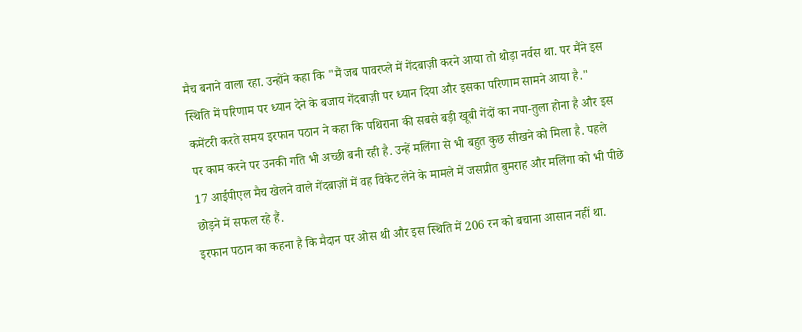मैच बनाने वाला रहा. उन्होंने कहा कि "मैं जब पावरप्ले में गेंदबाज़ी करने आया तो थोड़ा नर्वस था. पर मैंने इस स्थिति में परिणाम पर ध्यान देने के बजाय गेंदबाज़ी पर ध्यान दिया और इसका परिणाम सामने आया है."
कमेंटरी करते समय इरफान पठान ने कहा कि पथिराना की सबसे बड़ी खूबी गेंदों का नपा-तुला होना है और इस पर काम करने पर उनकी गति भी अच्छी बनी रही है. उन्हें मलिंगा से भी बहुत कुछ सीखने को मिला है. पहले 17 आईपीएल मैच खेलने वाले गेंदबाज़ों में वह विकेट लेने के मामले में जसप्रीत बुमराह और मलिंगा को भी पीछे छोड़ने में सफल रहे हैं.
इरफान पठान का कहना है कि मैदान पर ओस थी और इस स्थिति में 206 रन को बचाना आसान नहीं था.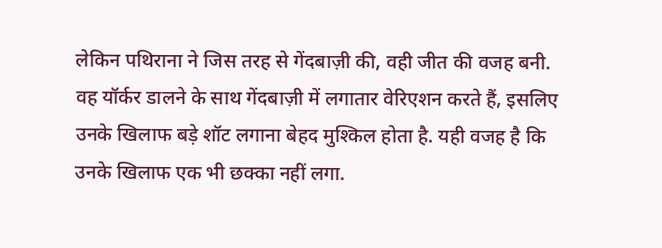लेकिन पथिराना ने जिस तरह से गेंदबाज़ी की, वही जीत की वजह बनी. वह यॉर्कर डालने के साथ गेंदबाज़ी में लगातार वेरिएशन करते हैं, इसलिए उनके खिलाफ बड़े शॉट लगाना बेहद मुश्किल होता है. यही वजह है कि उनके खिलाफ एक भी छक्का नहीं लगा.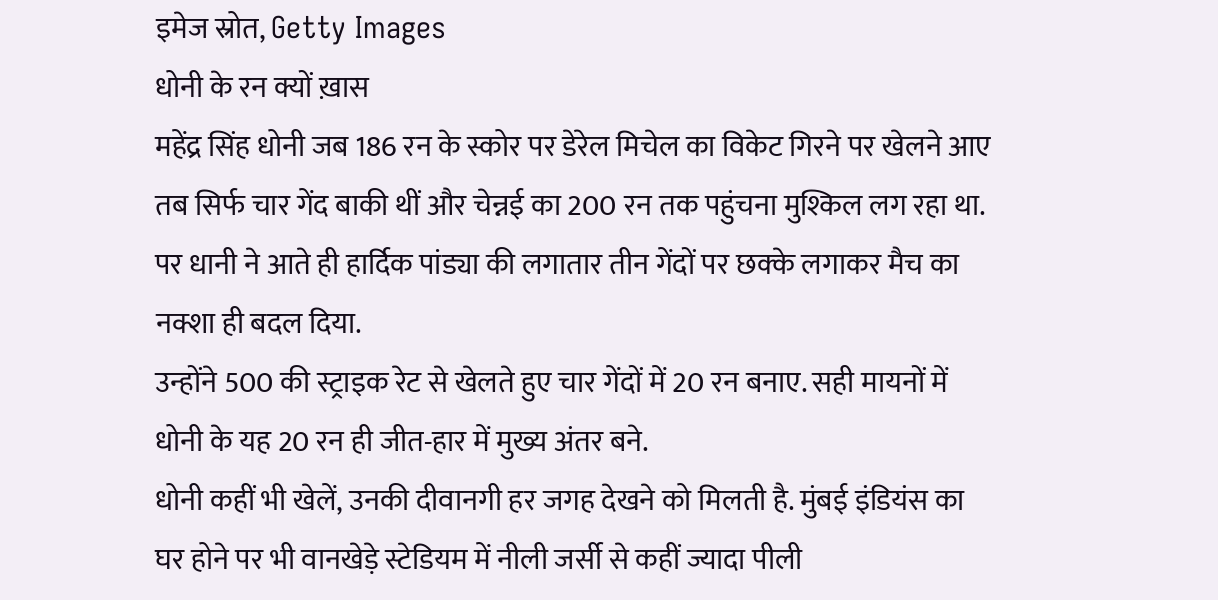इमेज स्रोत, Getty Images
धोनी के रन क्यों ख़ास
महेंद्र सिंह धोनी जब 186 रन के स्कोर पर डेरेल मिचेल का विकेट गिरने पर खेलने आए तब सिर्फ चार गेंद बाकी थीं और चेन्नई का 200 रन तक पहुंचना मुश्किल लग रहा था. पर धानी ने आते ही हार्दिक पांड्या की लगातार तीन गेंदों पर छक्के लगाकर मैच का नक्शा ही बदल दिया.
उन्होंने 500 की स्ट्राइक रेट से खेलते हुए चार गेंदों में 20 रन बनाए. सही मायनों में धोनी के यह 20 रन ही जीत-हार में मुख्य अंतर बने.
धोनी कहीं भी खेलें, उनकी दीवानगी हर जगह देखने को मिलती है. मुंबई इंडियंस का घर होने पर भी वानखेड़े स्टेडियम में नीली जर्सी से कहीं ज्यादा पीली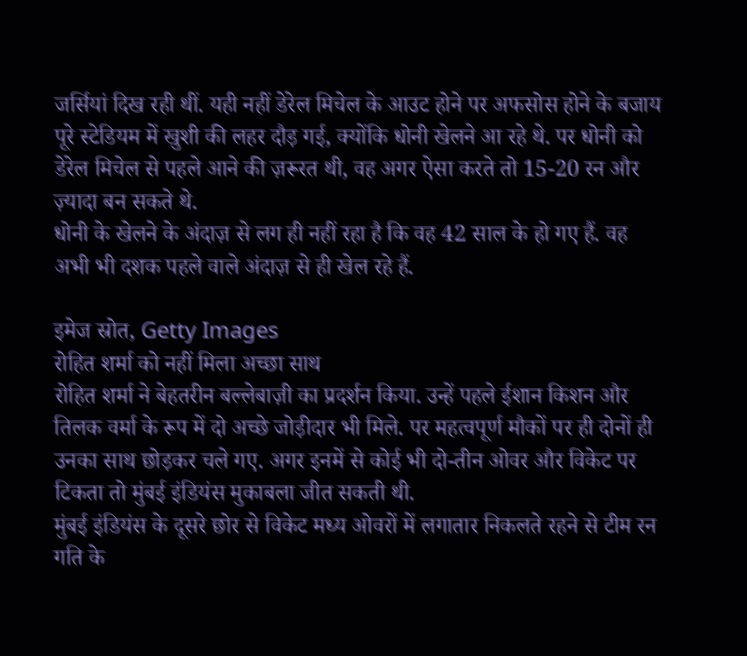जर्सियां दिख रही थीं. यही नहीं डेरेल मिचेल के आउट होने पर अफसोस होने के बजाय पूरे स्टेडियम में खुशी की लहर दौड़ गई, क्योंकि धोनी खेलने आ रहे थे. पर धोनी को डेरेल मिचेल से पहले आने की ज़रूरत थी, वह अगर ऐसा करते तो 15-20 रन और ज़्यादा बन सकते थे.
धोनी के खेलने के अंदाज़ से लग ही नहीं रहा है कि वह 42 साल के हो गए हैं. वह अभी भी दशक पहले वाले अंदाज़ से ही खेल रहे हैं.

इमेज स्रोत, Getty Images
रोहित शर्मा को नहीं मिला अच्छा साथ
रोहित शर्मा ने बेहतरीन बल्लेबाज़ी का प्रदर्शन किया. उन्हें पहले ईशान किशन और तिलक वर्मा के रूप में दो अच्छे जोड़ीदार भी मिले. पर महत्वपूर्ण मौकों पर ही दोनों ही उनका साथ छोड़कर चले गए. अगर इनमें से कोई भी दो-तीन ओवर और विकेट पर टिकता तो मुंबई इंडियंस मुकाबला जीत सकती थी.
मुंबई इंडियंस के दूसरे छोर से विकेट मध्य ओवरों में लगातार निकलते रहने से टीम रन गति के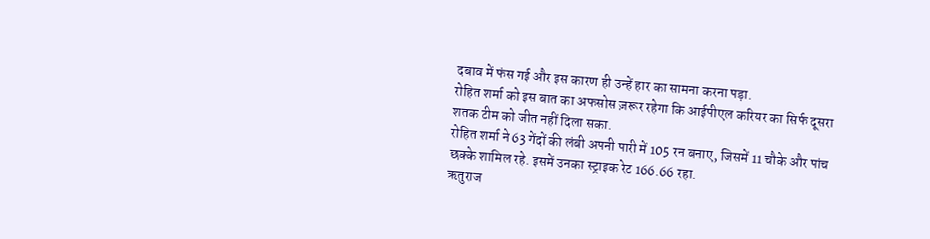दबाव में फंस गई और इस कारण ही उन्हें हार का सामना करना पड़ा.
रोहित शर्मा को इस बात का अफसोस ज़रूर रहेगा कि आईपीएल करियर का सिर्फ दूसरा शतक टीम को जीत नहीं दिला सका.
रोहित शर्मा ने 63 गेंदों की लंबी अपनी पारी में 105 रन बनाए, जिसमें 11 चौके और पांच छक्के शामिल रहे. इसमें उनका स्ट्राइक रेट 166.66 रहा.
ऋतुराज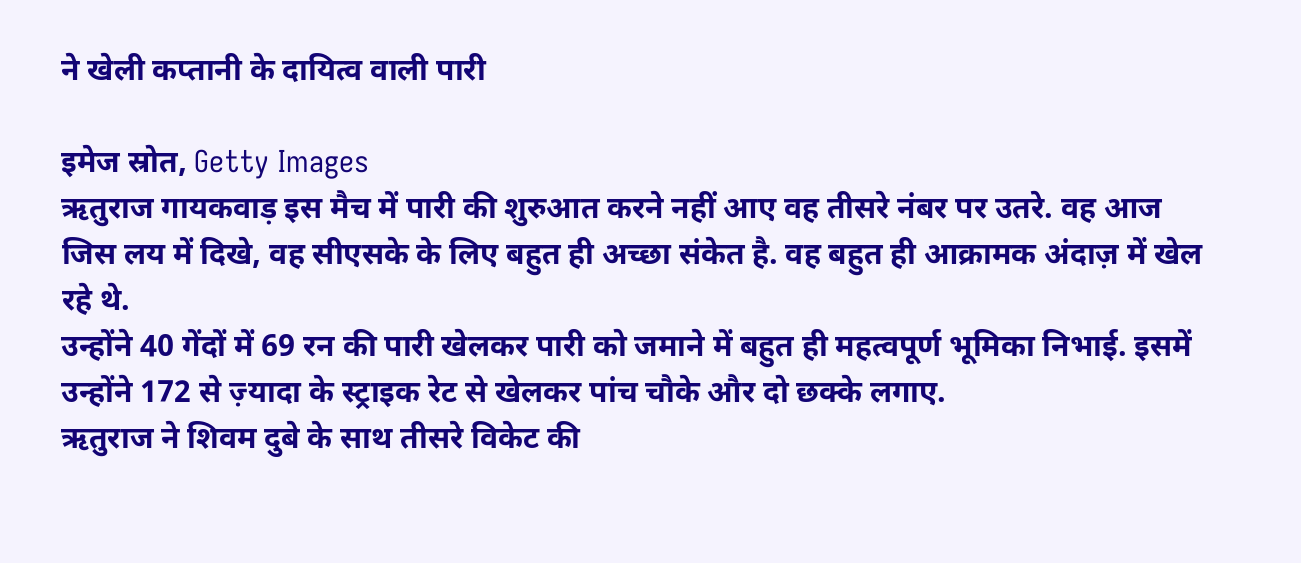ने खेली कप्तानी के दायित्व वाली पारी

इमेज स्रोत, Getty Images
ऋतुराज गायकवाड़ इस मैच में पारी की शुरुआत करने नहीं आए वह तीसरे नंबर पर उतरे. वह आज जिस लय में दिखे, वह सीएसके के लिए बहुत ही अच्छा संकेत है. वह बहुत ही आक्रामक अंदाज़ में खेल रहे थे.
उन्होंने 40 गेंदों में 69 रन की पारी खेलकर पारी को जमाने में बहुत ही महत्वपूर्ण भूमिका निभाई. इसमें उन्होंने 172 से ज़्यादा के स्ट्राइक रेट से खेलकर पांच चौके और दो छक्के लगाए.
ऋतुराज ने शिवम दुबे के साथ तीसरे विकेट की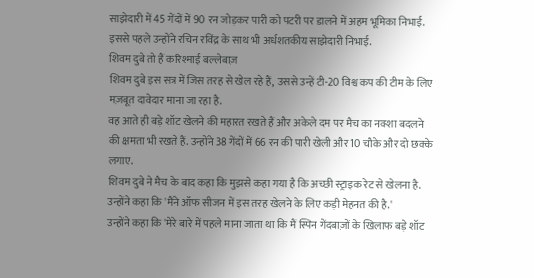साझेदारी में 45 गेंदों में 90 रन जोड़कर पारी को पटरी पर डालने में अहम भूमिका निभाई. इससे पहले उन्होंने रचिन रविंद्र के साथ भी अर्धशतकीय साझेदारी निभाई.
शिवम दुबे तो हैं करिश्माई बल्लेबाज़
शिवम दुबे इस सत्र में जिस तरह से खेल रहे हैं, उससे उन्हें टी-20 विश्व कप की टीम के लिए मज़बूत दावेदार माना जा रहा है.
वह आते ही बड़े शॉट खेलने की महारत रखते हैं और अकेले दम पर मैच का नक्शा बदलने की क्षमता भी रखते हैं. उन्होंने 38 गेंदों में 66 रन की पारी खेली और 10 चौके और दो छक्के लगाए.
शिवम दुबे ने मैच के बाद कहा कि मुझसे कहा गया है कि अच्छी स्ट्राइक रेट से खेलना है. उन्होंने कहा कि 'मैंने ऑफ सीजन में इस तरह खेलने के लिए कड़ी मेहनत की है.'
उन्होंने कहा कि 'मेरे बारे में पहले माना जाता था कि मैं स्पिन गेंदबाज़ों के खिलाफ बड़े शॉट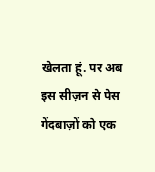खेलता हूं. पर अब इस सीज़न से पेस गेंदबाज़ों को एक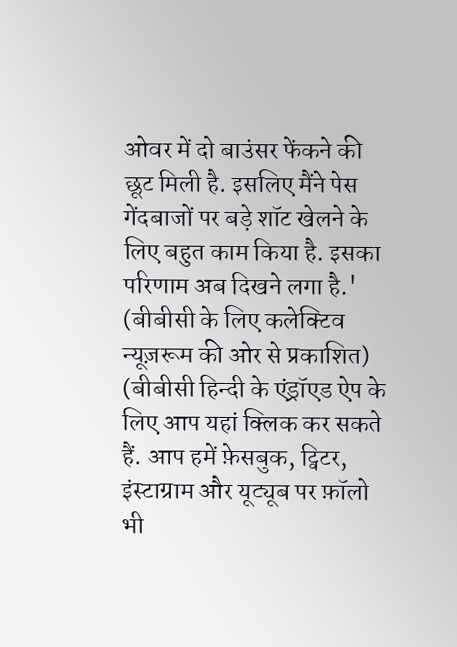ओवर में दो बाउंसर फेंकने की छूट मिली है. इसलिए मैंने पेस गेंदबाजों पर बड़े शॉट खेलने के लिए बहुत काम किया है. इसका परिणाम अब दिखने लगा है.'
(बीबीसी के लिए कलेक्टिव न्यूज़रूम की ओर से प्रकाशित)
(बीबीसी हिन्दी के एंड्रॉएड ऐप के लिए आप यहां क्लिक कर सकते हैं. आप हमें फ़ेसबुक, ट्विटर, इंस्टाग्राम और यूट्यूब पर फ़ॉलो भी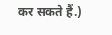कर सकते हैं.)